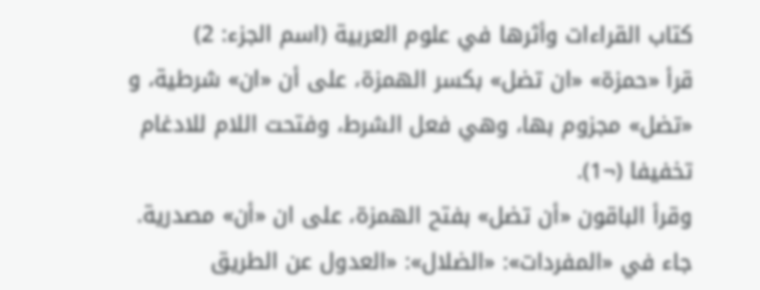كتاب القراءات وأثرها في علوم العربية (اسم الجزء: 2)
قرأ «حمزة» «ان تضل» بكسر الهمزة، على أن «ان» شرطية، و «تضل» مجزوم بها، وهي فعل الشرط، وفتحت اللام للادغام تخفيفا (¬1).
وقرأ الباقون «أن تضل» بفتح الهمزة، على ان «أن» مصدرية.
جاء في «المفردات»: «الضلال»: «العدول عن الطريق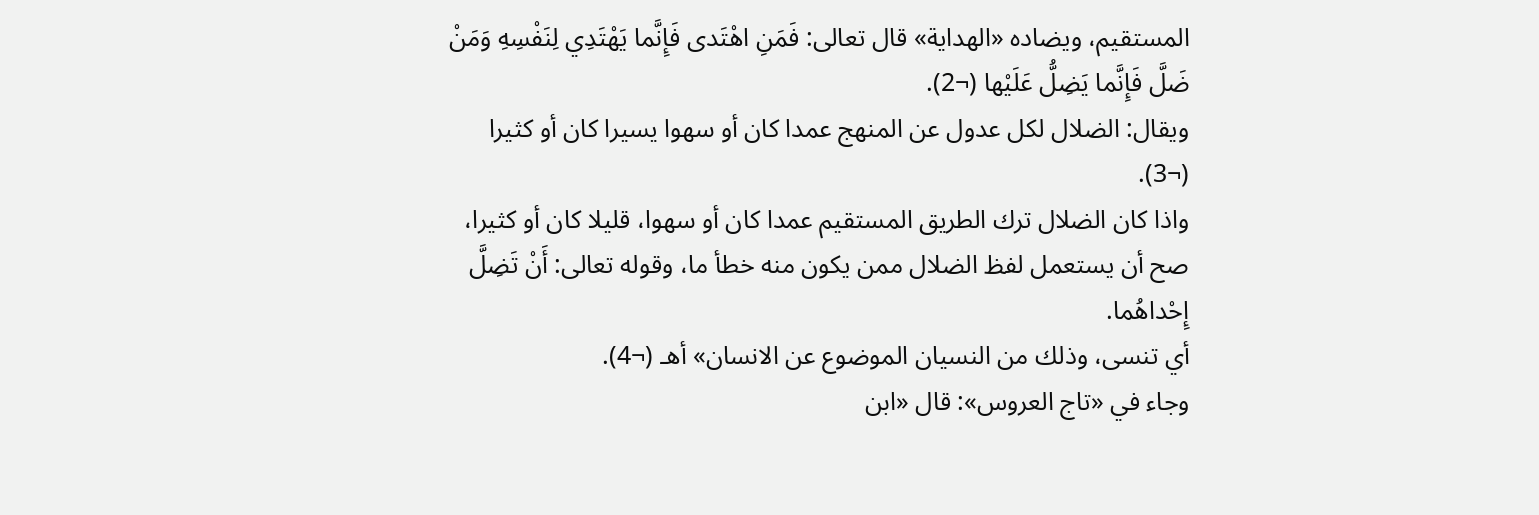المستقيم، ويضاده «الهداية» قال تعالى: فَمَنِ اهْتَدى فَإِنَّما يَهْتَدِي لِنَفْسِهِ وَمَنْ ضَلَّ فَإِنَّما يَضِلُّ عَلَيْها (¬2).
ويقال: الضلال لكل عدول عن المنهج عمدا كان أو سهوا يسيرا كان أو كثيرا (¬3).
واذا كان الضلال ترك الطريق المستقيم عمدا كان أو سهوا، قليلا كان أو كثيرا، صح أن يستعمل لفظ الضلال ممن يكون منه خطأ ما، وقوله تعالى: أَنْ تَضِلَّ إِحْداهُما.
أي تنسى، وذلك من النسيان الموضوع عن الانسان» أهـ (¬4).
وجاء في «تاج العروس»: قال «ابن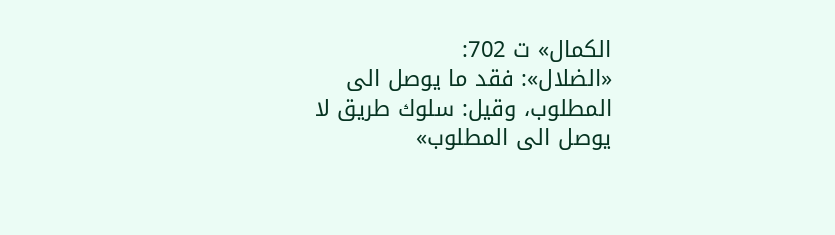الكمال» ت 702:
«الضلال»: فقد ما يوصل الى المطلوب، وقيل: سلوك طريق لا يوصل الى المطلوب»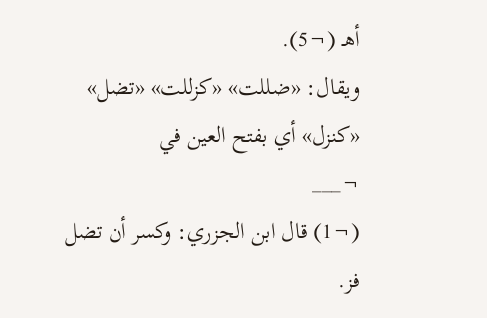أهـ (¬5).
ويقال: «ضللت» «كزللت» «تضل» «كنزل» أي بفتح العين في
¬___
(¬1) قال ابن الجزري: وكسر أن تضل فز.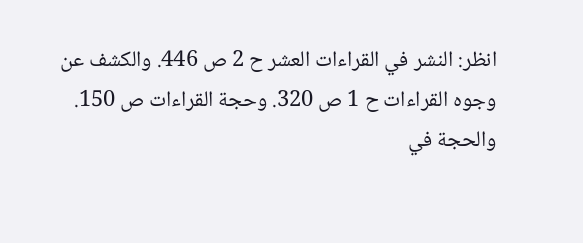انظر: النشر في القراءات العشر ح 2 ص 446. والكشف عن وجوه القراءات ح 1 ص 320. وحجة القراءات ص 150. والحجة في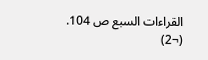القراءات السبع ص 104.
(¬2)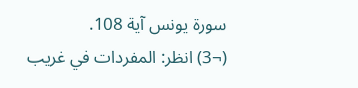سورة يونس آية 108.
(¬3) انظر: المفردات في غريب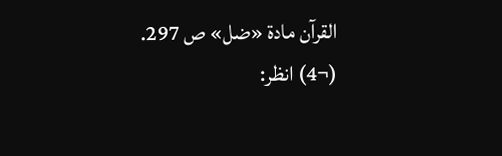القرآن مادة «ضل» ص 297.
(¬4) انظر: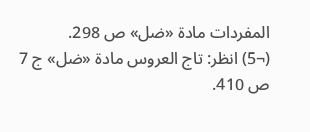المفردات مادة «ضل» ص 298.
(¬5) انظر: تاج العروس مادة «ضل» ج 7 ص 410.